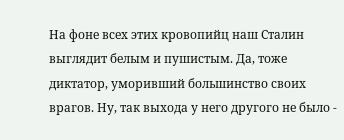На фоне всех этих кровопийц наш Сталин выглядит белым и пушистым. Да, тоже диктатор, уморивший большинство своих врагов. Ну, так выхода у него другого не было -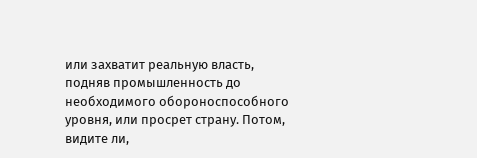или захватит реальную власть, подняв промышленность до необходимого обороноспособного уровня, или просрет страну. Потом, видите ли,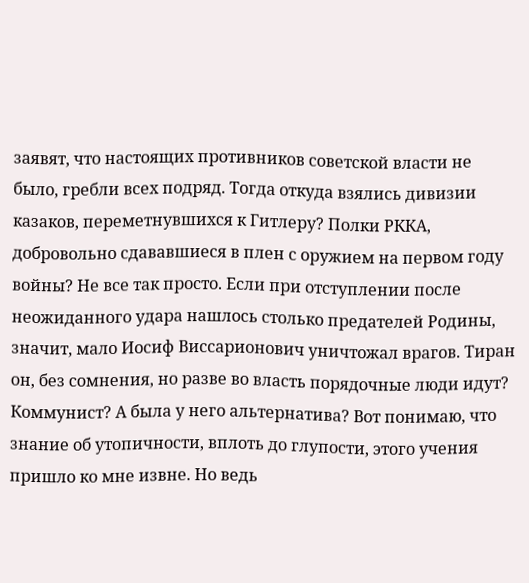заявят, что настоящих противников советской власти не было, гребли всех подряд. Тогда откуда взялись дивизии казаков, переметнувшихся к Гитлеру? Полки РККА, добровольно сдававшиеся в плен с оружием на первом году войны? Не все так просто. Если при отступлении после неожиданного удара нашлось столько предателей Родины, значит, мало Иосиф Виссарионович уничтожал врагов. Тиран он, без сомнения, но разве во власть порядочные люди идут? Коммунист? А была у него альтернатива? Вот понимаю, что знание об утопичности, вплоть до глупости, этого учения пришло ко мне извне. Но ведь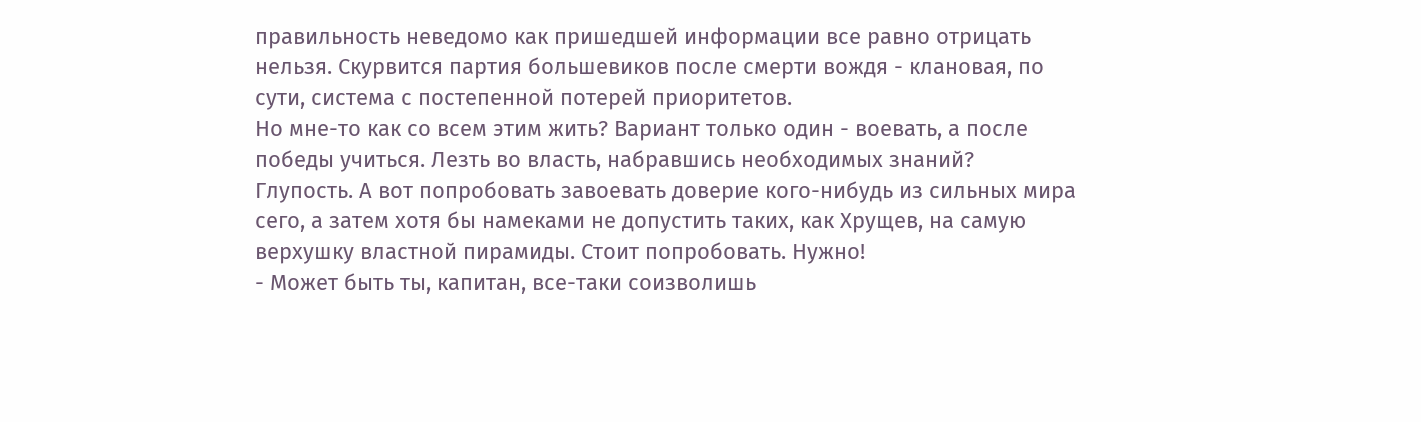правильность неведомо как пришедшей информации все равно отрицать нельзя. Скурвится партия большевиков после смерти вождя - клановая, по сути, система с постепенной потерей приоритетов.
Но мне-то как со всем этим жить? Вариант только один - воевать, а после победы учиться. Лезть во власть, набравшись необходимых знаний? Глупость. А вот попробовать завоевать доверие кого-нибудь из сильных мира сего, а затем хотя бы намеками не допустить таких, как Хрущев, на самую верхушку властной пирамиды. Стоит попробовать. Нужно!
- Может быть ты, капитан, все-таки соизволишь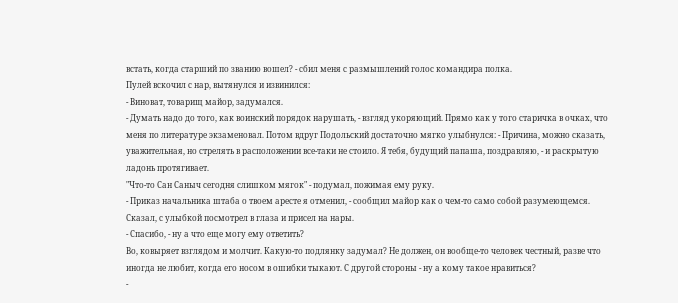встать, когда старший по званию вошел? - сбил меня с размышлений голос командира полка.
Пулей вскочил с нар, вытянулся и извинился:
- Виноват, товарищ майор, задумался.
- Думать надо до того, как воинский порядок нарушать, - взгляд укоряющий. Прямо как у того старичка в очках, что меня по литературе экзаменовал. Потом вдруг Подольский достаточно мягко улыбнулся: - Причина, можно сказать, уважительная, но стрелять в расположении все-таки не стоило. Я тебя, будущий папаша, поздравляю, - и раскрытую ладонь протягивает.
"Что-то Сан Саныч сегодня слишком мягок" - подумал, пожимая ему руку.
- Приказ начальника штаба о твоем аресте я отменил, - сообщил майор как о чем-то само собой разумеющемся. Сказал, с улыбкой посмотрел в глаза и присел на нары.
- Спасибо, - ну а что еще могу ему ответить?
Во, ковыряет взглядом и молчит. Какую-то подлянку задумал? Не должен, он вообще-то человек честный, разве что иногда не любит, когда его носом в ошибки тыкают. С другой стороны - ну а кому такое нравиться?
-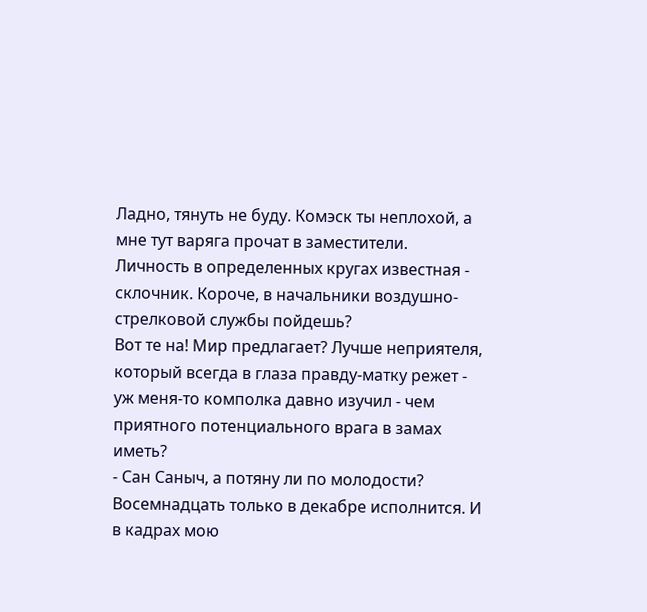Ладно, тянуть не буду. Комэск ты неплохой, а мне тут варяга прочат в заместители. Личность в определенных кругах известная - склочник. Короче, в начальники воздушно-стрелковой службы пойдешь?
Вот те на! Мир предлагает? Лучше неприятеля, который всегда в глаза правду-матку режет - уж меня-то комполка давно изучил - чем приятного потенциального врага в замах иметь?
- Сан Саныч, а потяну ли по молодости? Восемнадцать только в декабре исполнится. И в кадрах мою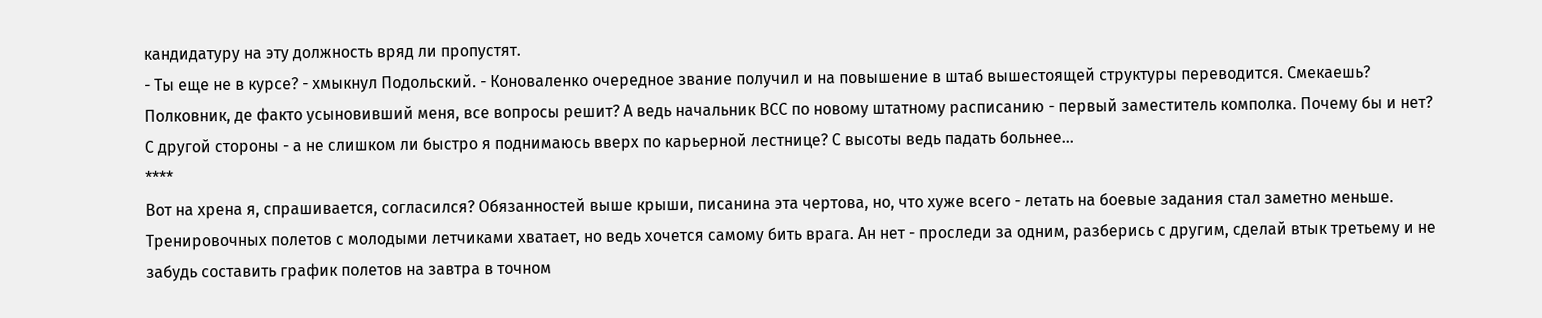кандидатуру на эту должность вряд ли пропустят.
- Ты еще не в курсе? - хмыкнул Подольский. - Коноваленко очередное звание получил и на повышение в штаб вышестоящей структуры переводится. Смекаешь?
Полковник, де факто усыновивший меня, все вопросы решит? А ведь начальник ВСС по новому штатному расписанию - первый заместитель комполка. Почему бы и нет?
С другой стороны - а не слишком ли быстро я поднимаюсь вверх по карьерной лестнице? С высоты ведь падать больнее...
****
Вот на хрена я, спрашивается, согласился? Обязанностей выше крыши, писанина эта чертова, но, что хуже всего - летать на боевые задания стал заметно меньше. Тренировочных полетов с молодыми летчиками хватает, но ведь хочется самому бить врага. Ан нет - проследи за одним, разберись с другим, сделай втык третьему и не забудь составить график полетов на завтра в точном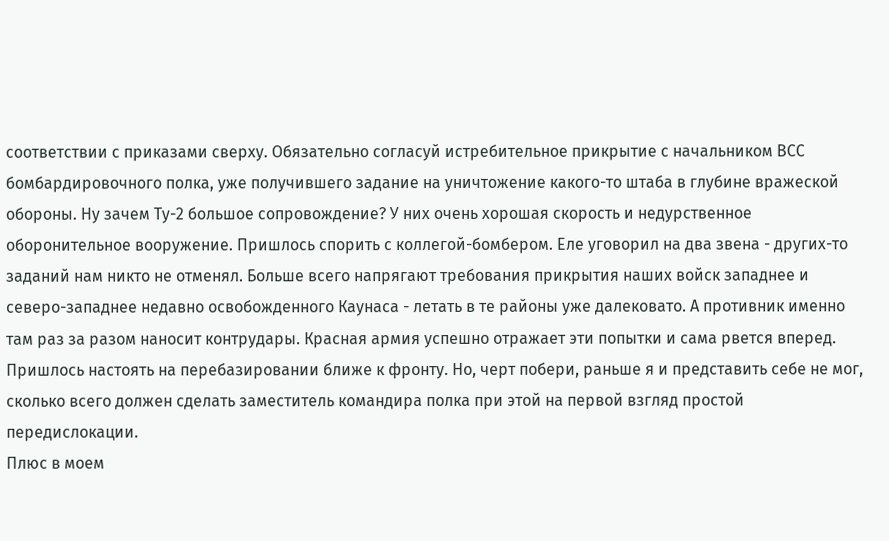соответствии с приказами сверху. Обязательно согласуй истребительное прикрытие с начальником ВСС бомбардировочного полка, уже получившего задание на уничтожение какого-то штаба в глубине вражеской обороны. Ну зачем Ту-2 большое сопровождение? У них очень хорошая скорость и недурственное оборонительное вооружение. Пришлось спорить с коллегой-бомбером. Еле уговорил на два звена - других-то заданий нам никто не отменял. Больше всего напрягают требования прикрытия наших войск западнее и северо-западнее недавно освобожденного Каунаса - летать в те районы уже далековато. А противник именно там раз за разом наносит контрудары. Красная армия успешно отражает эти попытки и сама рвется вперед. Пришлось настоять на перебазировании ближе к фронту. Но, черт побери, раньше я и представить себе не мог, сколько всего должен сделать заместитель командира полка при этой на первой взгляд простой передислокации.
Плюс в моем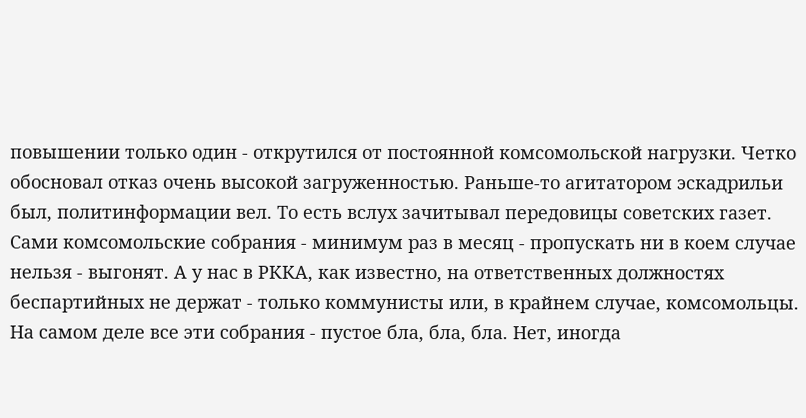повышении только один - открутился от постоянной комсомольской нагрузки. Четко обосновал отказ очень высокой загруженностью. Раньше-то агитатором эскадрильи был, политинформации вел. То есть вслух зачитывал передовицы советских газет. Сами комсомольские собрания - минимум раз в месяц - пропускать ни в коем случае нельзя - выгонят. А у нас в РККА, как известно, на ответственных должностях беспартийных не держат - только коммунисты или, в крайнем случае, комсомольцы. На самом деле все эти собрания - пустое бла, бла, бла. Нет, иногда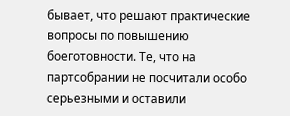бывает, что решают практические вопросы по повышению боеготовности. Те, что на партсобрании не посчитали особо серьезными и оставили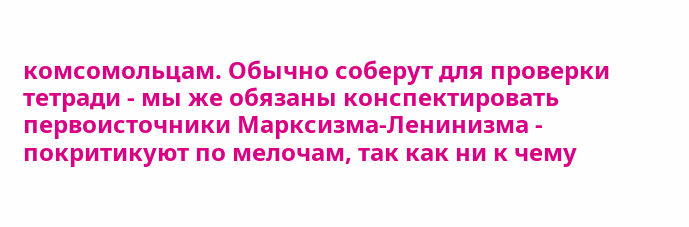комсомольцам. Обычно соберут для проверки тетради - мы же обязаны конспектировать первоисточники Марксизма-Ленинизма - покритикуют по мелочам, так как ни к чему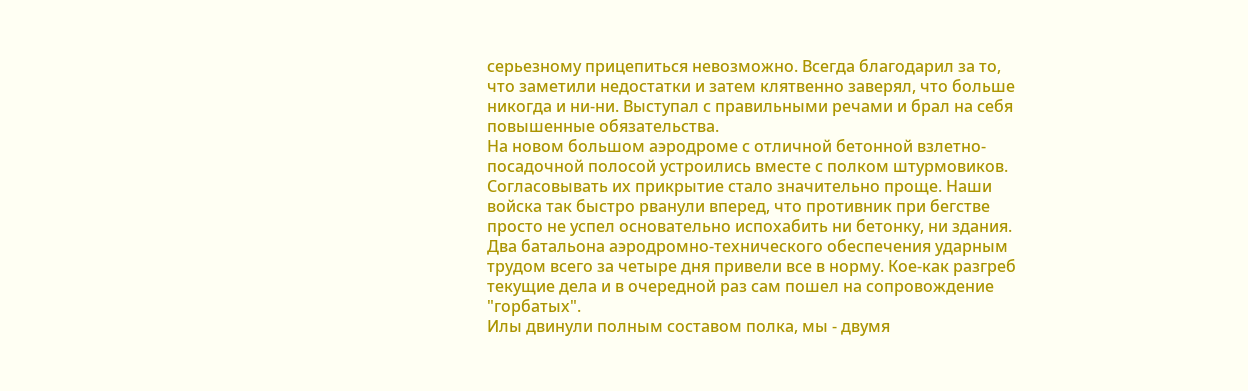серьезному прицепиться невозможно. Всегда благодарил за то, что заметили недостатки и затем клятвенно заверял, что больше никогда и ни-ни. Выступал с правильными речами и брал на себя повышенные обязательства.
На новом большом аэродроме с отличной бетонной взлетно-посадочной полосой устроились вместе с полком штурмовиков. Согласовывать их прикрытие стало значительно проще. Наши войска так быстро рванули вперед, что противник при бегстве просто не успел основательно испохабить ни бетонку, ни здания. Два батальона аэродромно-технического обеспечения ударным трудом всего за четыре дня привели все в норму. Кое-как разгреб текущие дела и в очередной раз сам пошел на сопровождение "горбатых".
Илы двинули полным составом полка, мы - двумя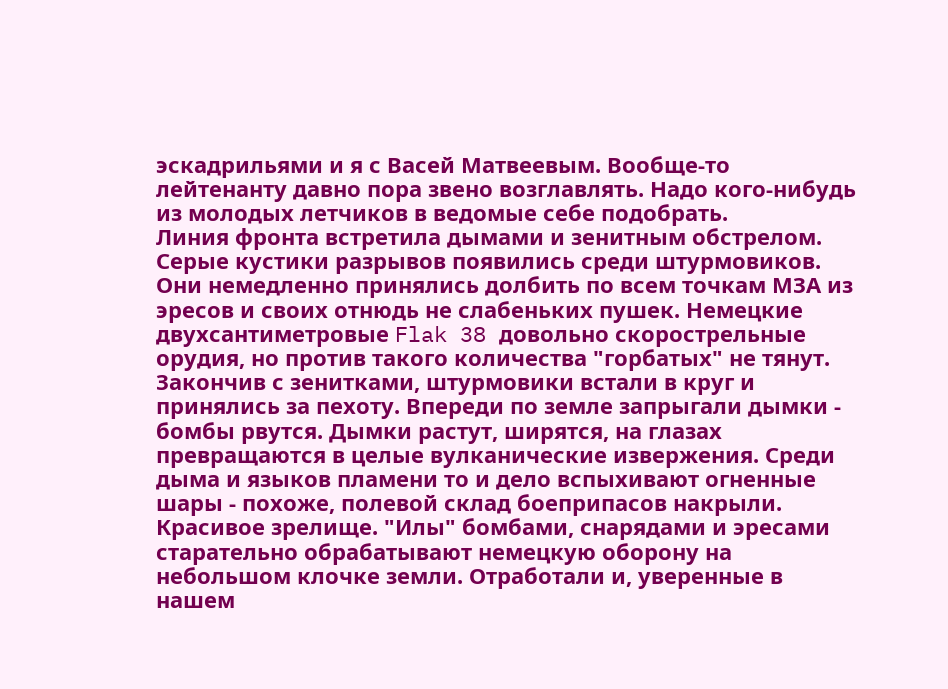эскадрильями и я с Васей Матвеевым. Вообще-то лейтенанту давно пора звено возглавлять. Надо кого-нибудь из молодых летчиков в ведомые себе подобрать.
Линия фронта встретила дымами и зенитным обстрелом. Серые кустики разрывов появились среди штурмовиков. Они немедленно принялись долбить по всем точкам МЗА из эресов и своих отнюдь не слабеньких пушек. Немецкие двухсантиметровые Flak 38 довольно скорострельные орудия, но против такого количества "горбатых" не тянут. Закончив с зенитками, штурмовики встали в круг и принялись за пехоту. Впереди по земле запрыгали дымки - бомбы рвутся. Дымки растут, ширятся, на глазах превращаются в целые вулканические извержения. Среди дыма и языков пламени то и дело вспыхивают огненные шары - похоже, полевой склад боеприпасов накрыли. Красивое зрелище. "Илы" бомбами, снарядами и эресами старательно обрабатывают немецкую оборону на небольшом клочке земли. Отработали и, уверенные в нашем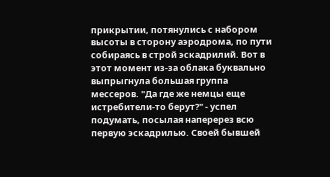прикрытии, потянулись с набором высоты в сторону аэродрома, по пути собираясь в строй эскадрилий. Вот в этот момент из-за облака буквально выпрыгнула большая группа мессеров. "Да где же немцы еще истребители-то берут?" - успел подумать, посылая наперерез всю первую эскадрилью. Своей бывшей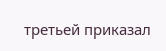третьей приказал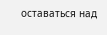оставаться над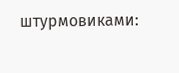штурмовиками: